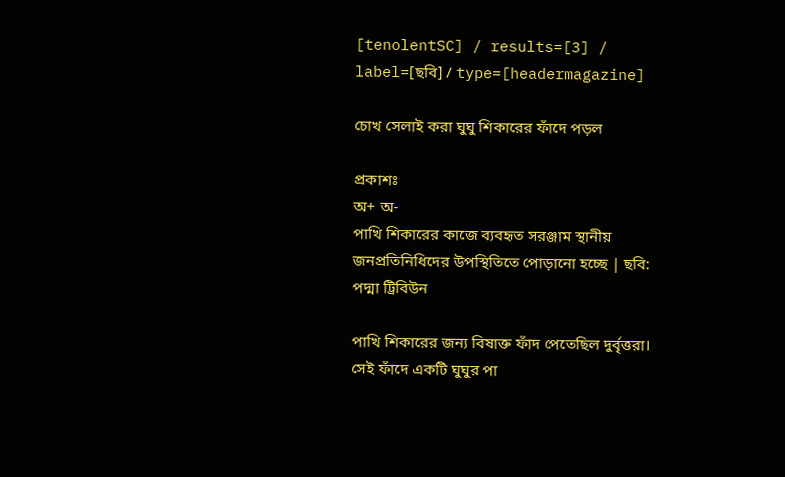[tenolentSC] / results=[3] / label=[ছবি] / type=[headermagazine]

চোখ সেলাই করা ঘুঘু শিকারের ফাঁদে পড়ল

প্রকাশঃ
অ+ অ-
পাখি শিকারের কাজে ব্যবহৃত সরঞ্জাম স্থানীয় জনপ্রতিনিধিদের উপস্থিতিতে পোড়ানো হচ্ছে | ছবি: পদ্মা ট্রিবিউন

পাখি শিকারের জন্য বিষাক্ত ফাঁদ পেতেছিল দুর্বৃত্তরা। সেই ফাঁদে একটি ঘুঘুর পা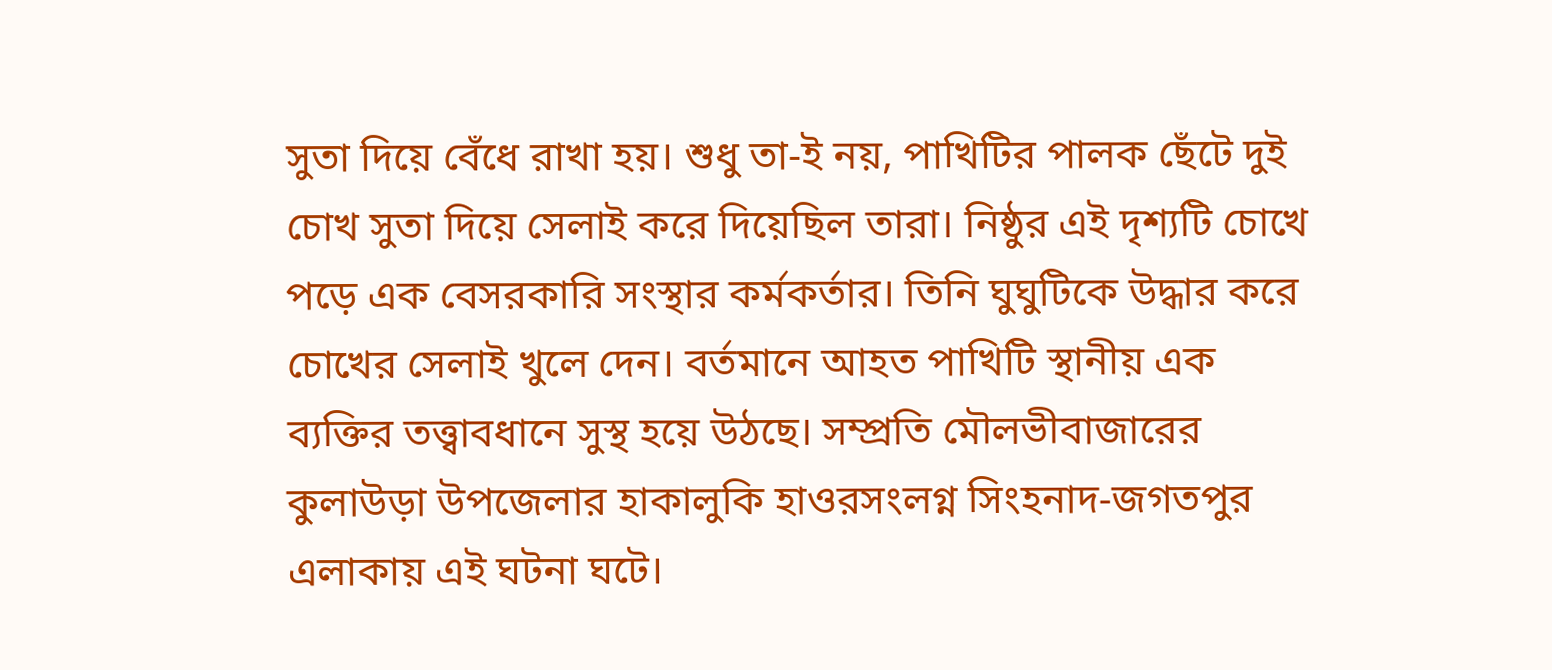সুতা দিয়ে বেঁধে রাখা হয়। শুধু তা-ই নয়, পাখিটির পালক ছেঁটে দুই চোখ সুতা দিয়ে সেলাই করে দিয়েছিল তারা। নিষ্ঠুর এই দৃশ্যটি চোখে পড়ে এক বেসরকারি সংস্থার কর্মকর্তার। তিনি ঘুঘুটিকে উদ্ধার করে চোখের সেলাই খুলে দেন। বর্তমানে আহত পাখিটি স্থানীয় এক ব্যক্তির তত্ত্বাবধানে সুস্থ হয়ে উঠছে। সম্প্রতি মৌলভীবাজারের কুলাউড়া উপজেলার হাকালুকি হাওরসংলগ্ন সিংহনাদ-জগতপুর এলাকায় এই ঘটনা ঘটে।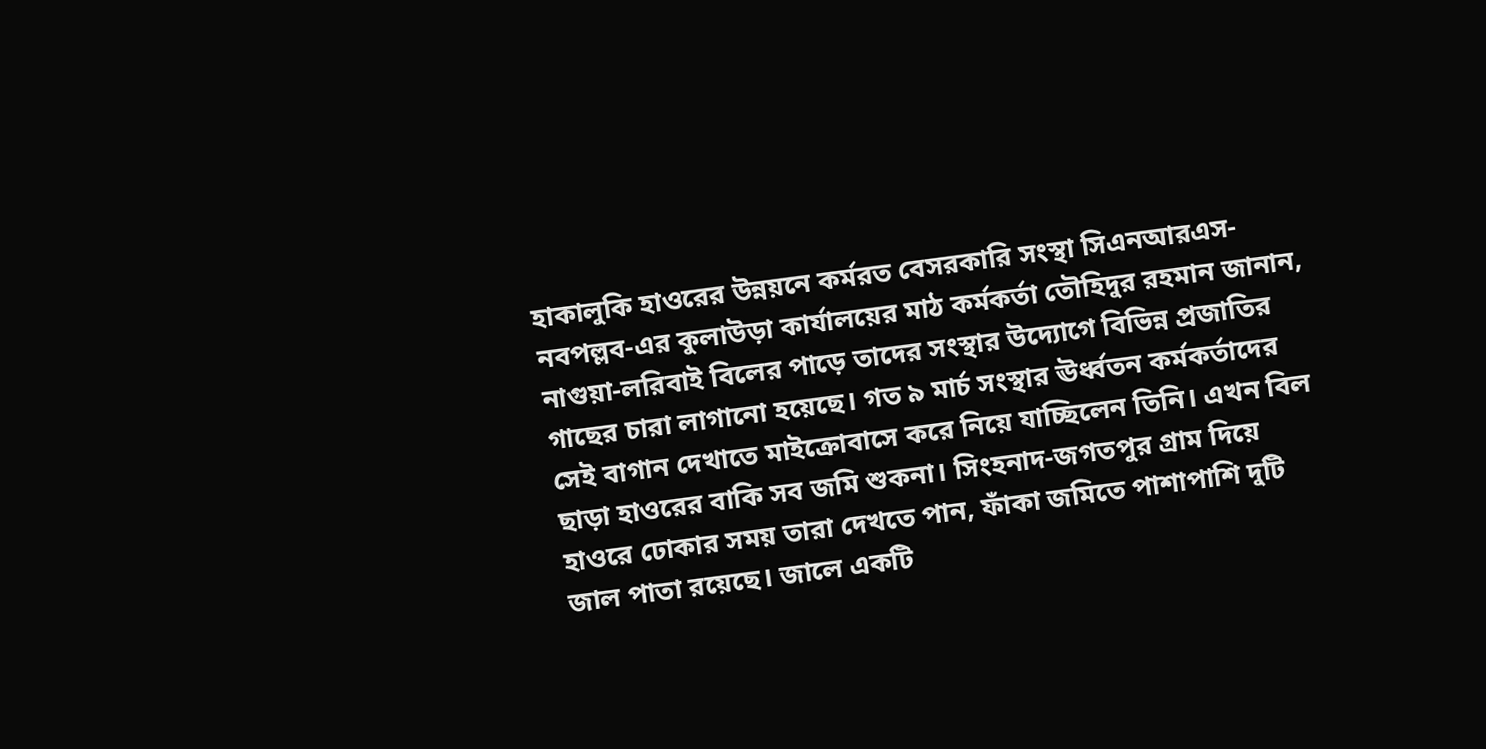হাকালুকি হাওরের উন্নয়নে কর্মরত বেসরকারি সংস্থা সিএনআরএস-নবপল্লব-এর কুলাউড়া কার্যালয়ের মাঠ কর্মকর্তা তৌহিদুর রহমান জানান, নাগুয়া-লরিবাই বিলের পাড়ে তাদের সংস্থার উদ্যোগে বিভিন্ন প্রজাতির গাছের চারা লাগানো হয়েছে। গত ৯ মার্চ সংস্থার ঊর্ধ্বতন কর্মকর্তাদের সেই বাগান দেখাতে মাইক্রোবাসে করে নিয়ে যাচ্ছিলেন তিনি। এখন বিল ছাড়া হাওরের বাকি সব জমি শুকনা। সিংহনাদ-জগতপুর গ্রাম দিয়ে হাওরে ঢোকার সময় তারা দেখতে পান, ফাঁকা জমিতে পাশাপাশি দুটি জাল পাতা রয়েছে। জালে একটি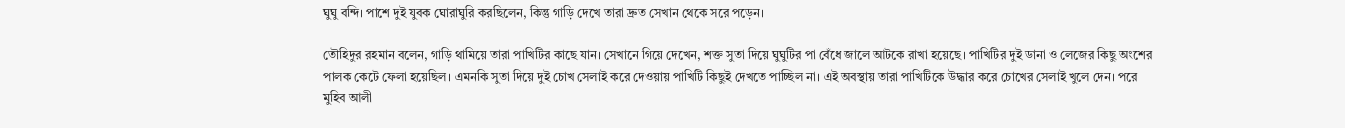ঘুঘু বন্দি। পাশে দুই যুবক ঘোরাঘুরি করছিলেন, কিন্তু গাড়ি দেখে তারা দ্রুত সেখান থেকে সরে পড়েন।

তৌহিদুর রহমান বলেন, গাড়ি থামিয়ে তারা পাখিটির কাছে যান। সেখানে গিয়ে দেখেন, শক্ত সুতা দিয়ে ঘুঘুটির পা বেঁধে জালে আটকে রাখা হয়েছে। পাখিটির দুই ডানা ও লেজের কিছু অংশের পালক কেটে ফেলা হয়েছিল। এমনকি সুতা দিয়ে দুই চোখ সেলাই করে দেওয়ায় পাখিটি কিছুই দেখতে পাচ্ছিল না। এই অবস্থায় তারা পাখিটিকে উদ্ধার করে চোখের সেলাই খুলে দেন। পরে মুহিব আলী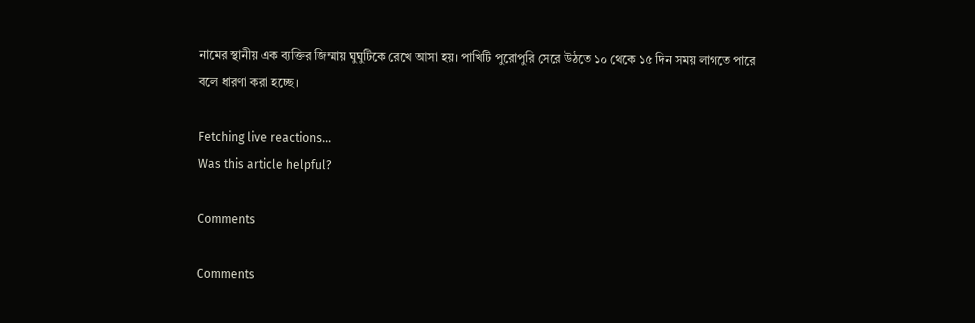নামের স্থানীয় এক ব্যক্তির জিম্মায় ঘুঘুটিকে রেখে আসা হয়। পাখিটি পুরোপুরি সেরে উঠতে ১০ থেকে ১৫ দিন সময় লাগতে পারে বলে ধারণা করা হচ্ছে।

Fetching live reactions...
Was this article helpful?

Comments

Comments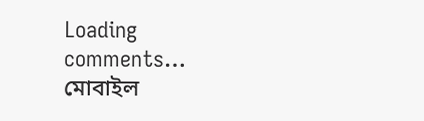Loading comments…
মোবাইল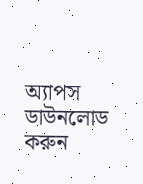অ্যাপস ডাউনলোড করুন